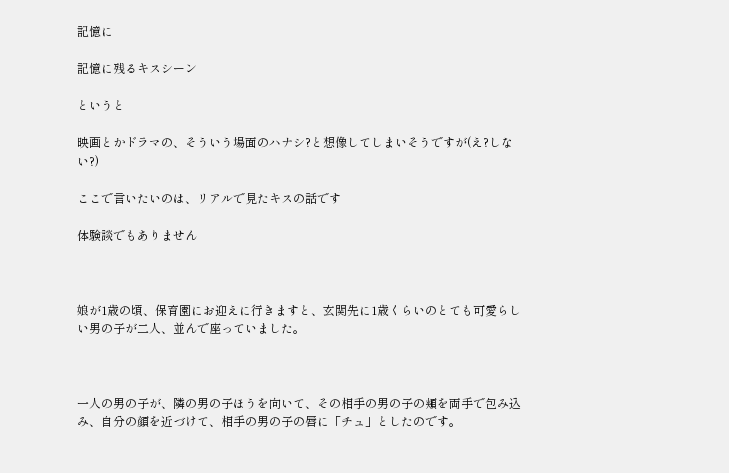記憶に

記憶に残るキスシーン

というと

映画とかドラマの、そういう場面のハナシ?と想像してしまいそうですが(え?しない?)

ここで言いたいのは、リアルで見たキスの話です

体験談でもありません



娘が1歳の頃、保育園にお迎えに行きますと、玄関先に1歳くらいのとても可愛らしい男の子が二人、並んで座っていました。



一人の男の子が、隣の男の子ほうを向いて、その相手の男の子の頬を両手で包み込み、自分の顔を近づけて、相手の男の子の唇に「チュ」としたのです。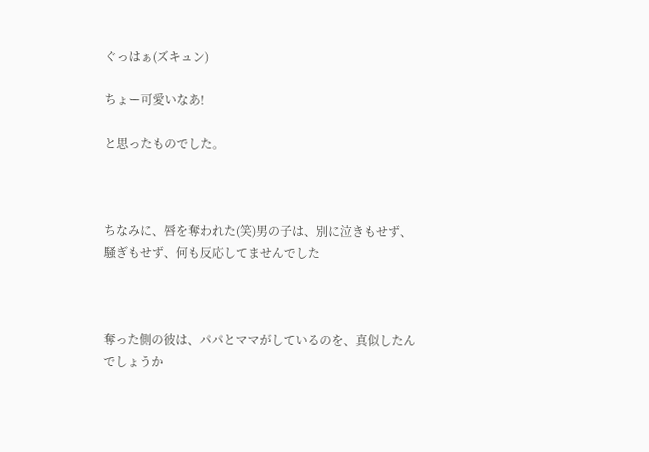ぐっはぁ(ズキュン)

ちょー可愛いなあ!

と思ったものでした。



ちなみに、唇を奪われた(笑)男の子は、別に泣きもせず、騒ぎもせず、何も反応してませんでした



奪った側の彼は、パパとママがしているのを、真似したんでしょうか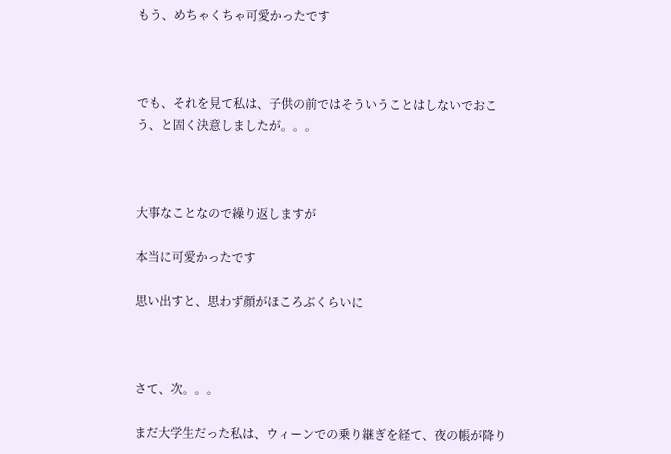もう、めちゃくちゃ可愛かったです



でも、それを見て私は、子供の前ではそういうことはしないでおこう、と固く決意しましたが。。。



大事なことなので繰り返しますが

本当に可愛かったです

思い出すと、思わず顔がほころぶくらいに



さて、次。。。

まだ大学生だった私は、ウィーンでの乗り継ぎを経て、夜の帳が降り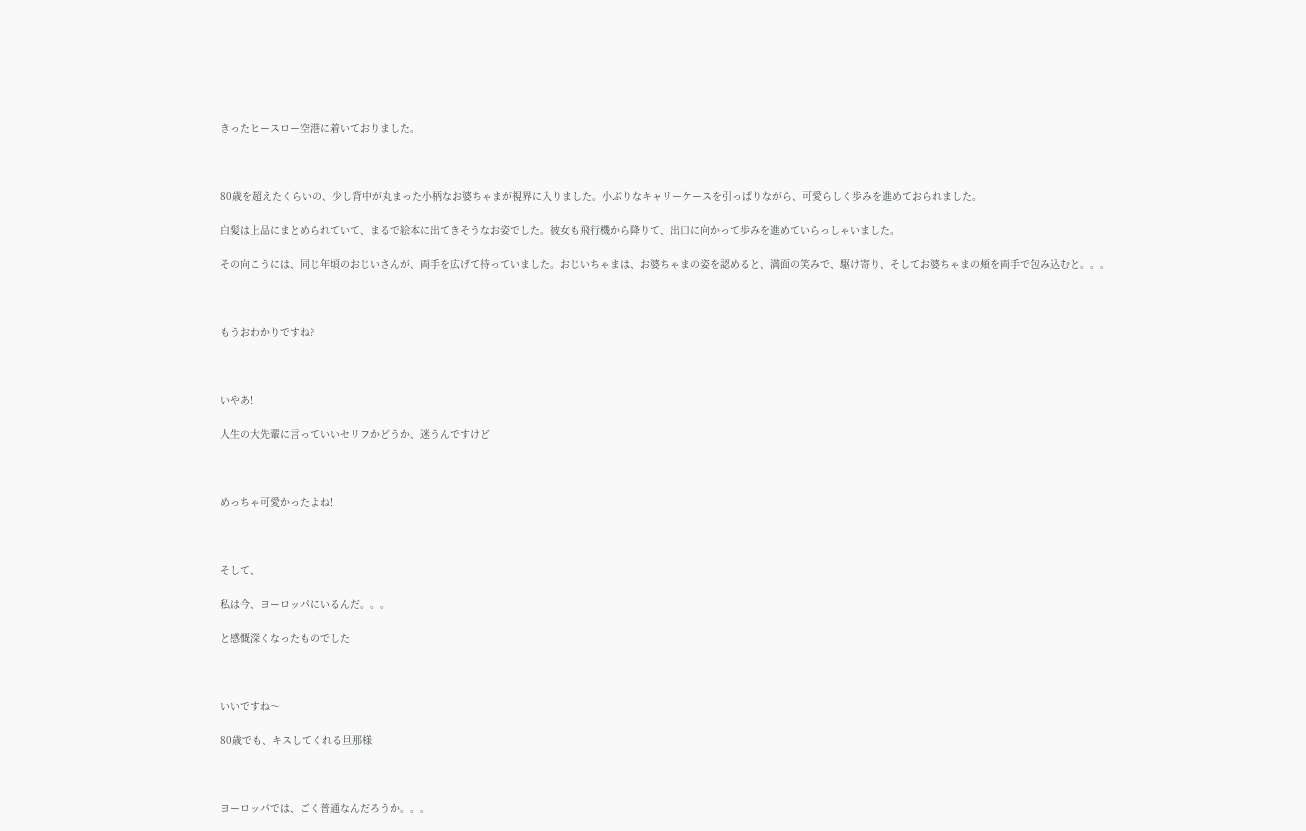きったヒースロー空港に着いておりました。



80歳を超えたくらいの、少し背中が丸まった小柄なお婆ちゃまが視界に入りました。小ぶりなキャリーケースを引っぱりながら、可愛らしく歩みを進めておられました。

白髪は上品にまとめられていて、まるで絵本に出てきそうなお姿でした。彼女も飛行機から降りて、出口に向かって歩みを進めていらっしゃいました。

その向こうには、同じ年頃のおじいさんが、両手を広げて待っていました。おじいちゃまは、お婆ちゃまの姿を認めると、満面の笑みで、駆け寄り、そしてお婆ちゃまの頬を両手で包み込むと。。。



もうおわかりですね?



いやあ!

人生の大先輩に言っていいセリフかどうか、迷うんですけど



めっちゃ可愛かったよね!



そして、

私は今、ヨーロッパにいるんだ。。。

と感慨深くなったものでした



いいですね〜

80歳でも、キスしてくれる旦那様



ヨーロッパでは、ごく普通なんだろうか。。。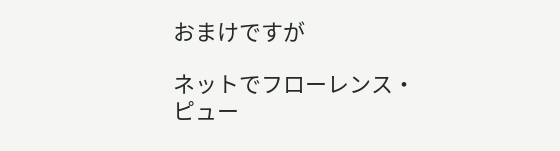おまけですが

ネットでフローレンス・ピュー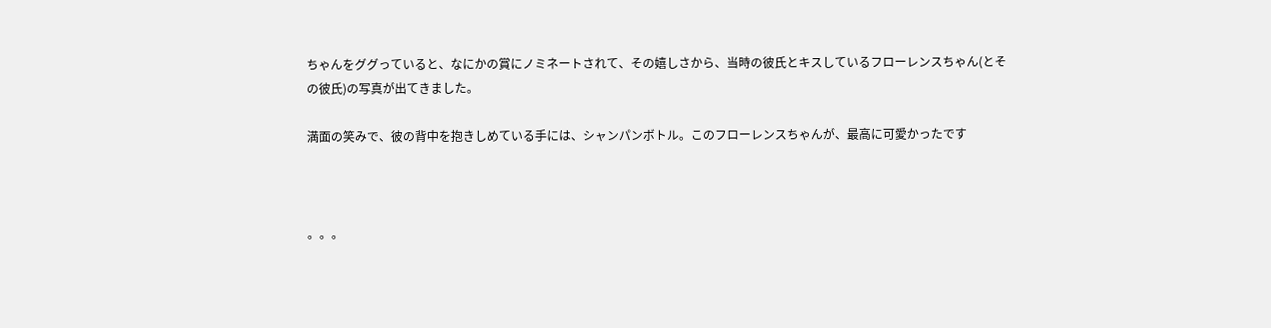ちゃんをググっていると、なにかの賞にノミネートされて、その嬉しさから、当時の彼氏とキスしているフローレンスちゃん(とその彼氏)の写真が出てきました。

満面の笑みで、彼の背中を抱きしめている手には、シャンパンボトル。このフローレンスちゃんが、最高に可愛かったです



。。。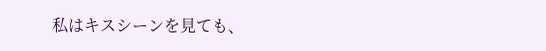私はキスシーンを見ても、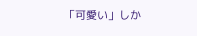「可愛い」しか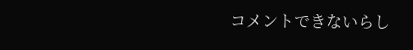コメントできないらし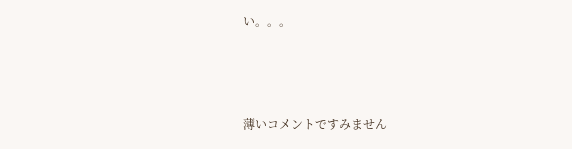い。。。



薄いコメントですみません